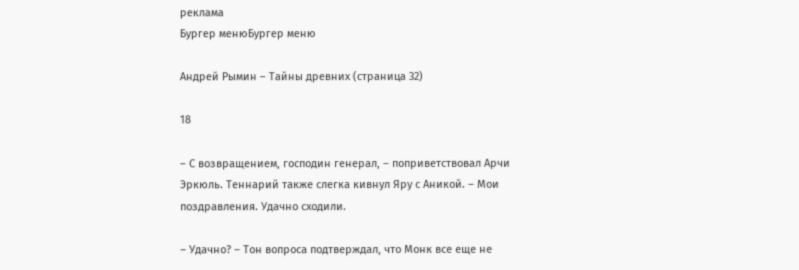реклама
Бургер менюБургер меню

Андрей Рымин – Тайны древних (страница 32)

18

– С возвращением, господин генерал, – поприветствовал Арчи Эркюль. Теннарий также слегка кивнул Яру с Аникой. – Мои поздравления. Удачно сходили.

– Удачно? – Тон вопроса подтверждал, что Монк все еще не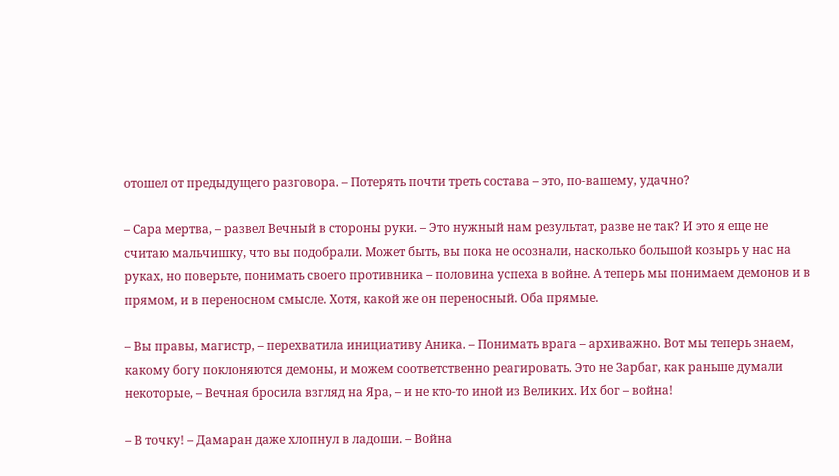отошел от предыдущего разговора. – Потерять почти треть состава – это, по-вашему, удачно?

– Сара мертва, – развел Вечный в стороны руки. – Это нужный нам результат, разве не так? И это я еще не считаю мальчишку, что вы подобрали. Может быть, вы пока не осознали, насколько большой козырь у нас на руках, но поверьте, понимать своего противника – половина успеха в войне. А теперь мы понимаем демонов и в прямом, и в переносном смысле. Хотя, какой же он переносный. Оба прямые.

– Вы правы, магистр, – перехватила инициативу Аника. – Понимать врага – архиважно. Вот мы теперь знаем, какому богу поклоняются демоны, и можем соответственно реагировать. Это не Зарбаг, как раньше думали некоторые, – Вечная бросила взгляд на Яра, – и не кто-то иной из Великих. Их бог – война!

– В точку! – Дамаран даже хлопнул в ладоши. – Война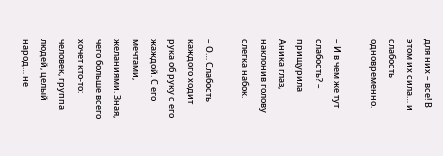для них – все! В этом их сила… и слабость одновременно.

– И в чем же тут слабость? – прищурила Аника глаз, наклонив голову слегка набок.

– О… Слабость каждого ходит рука об руку с его жаждой. С его мечтами, желаниями. Зная, чего больше всего хочет кто-то: человек, группа людей, целый народ… не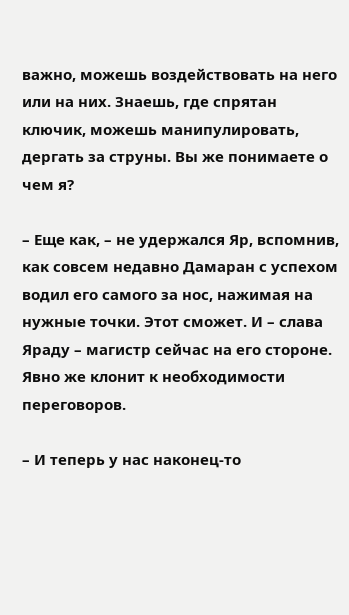важно, можешь воздействовать на него или на них. Знаешь, где спрятан ключик, можешь манипулировать, дергать за струны. Вы же понимаете о чем я?

– Еще как, – не удержался Яр, вспомнив, как совсем недавно Дамаран с успехом водил его самого за нос, нажимая на нужные точки. Этот сможет. И – слава Яраду – магистр сейчас на его стороне. Явно же клонит к необходимости переговоров.

– И теперь у нас наконец-то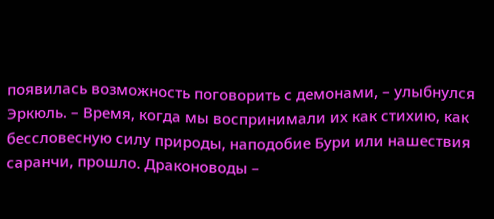появилась возможность поговорить с демонами, – улыбнулся Эркюль. – Время, когда мы воспринимали их как стихию, как бессловесную силу природы, наподобие Бури или нашествия саранчи, прошло. Драконоводы –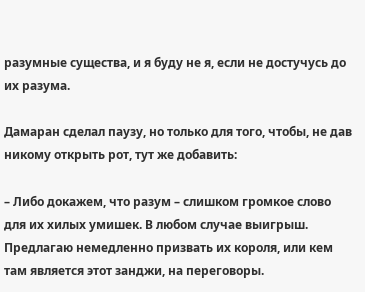разумные существа, и я буду не я, если не достучусь до их разума.

Дамаран сделал паузу, но только для того, чтобы, не дав никому открыть рот, тут же добавить:

– Либо докажем, что разум – слишком громкое слово для их хилых умишек. В любом случае выигрыш. Предлагаю немедленно призвать их короля, или кем там является этот занджи, на переговоры.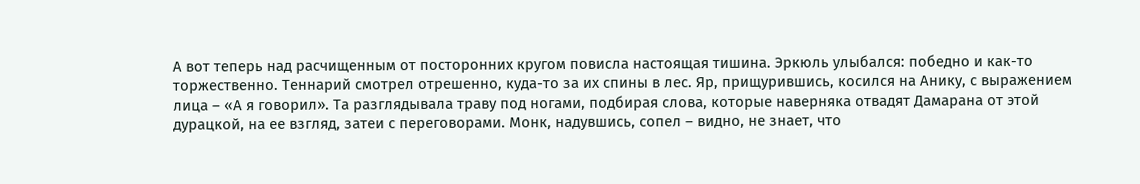А вот теперь над расчищенным от посторонних кругом повисла настоящая тишина. Эркюль улыбался: победно и как-то торжественно. Теннарий смотрел отрешенно, куда-то за их спины в лес. Яр, прищурившись, косился на Анику, с выражением лица – «А я говорил». Та разглядывала траву под ногами, подбирая слова, которые наверняка отвадят Дамарана от этой дурацкой, на ее взгляд, затеи с переговорами. Монк, надувшись, сопел – видно, не знает, что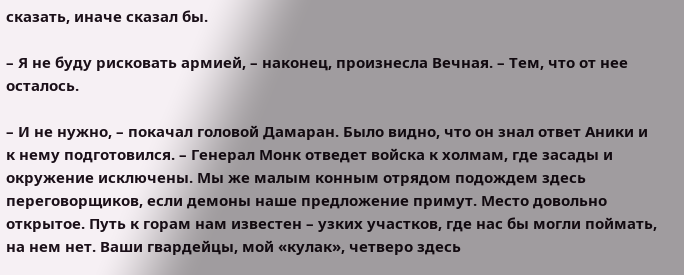сказать, иначе сказал бы.

– Я не буду рисковать армией, – наконец, произнесла Вечная. – Тем, что от нее осталось.

– И не нужно, – покачал головой Дамаран. Было видно, что он знал ответ Аники и к нему подготовился. – Генерал Монк отведет войска к холмам, где засады и окружение исключены. Мы же малым конным отрядом подождем здесь переговорщиков, если демоны наше предложение примут. Место довольно открытое. Путь к горам нам известен – узких участков, где нас бы могли поймать, на нем нет. Ваши гвардейцы, мой «кулак», четверо здесь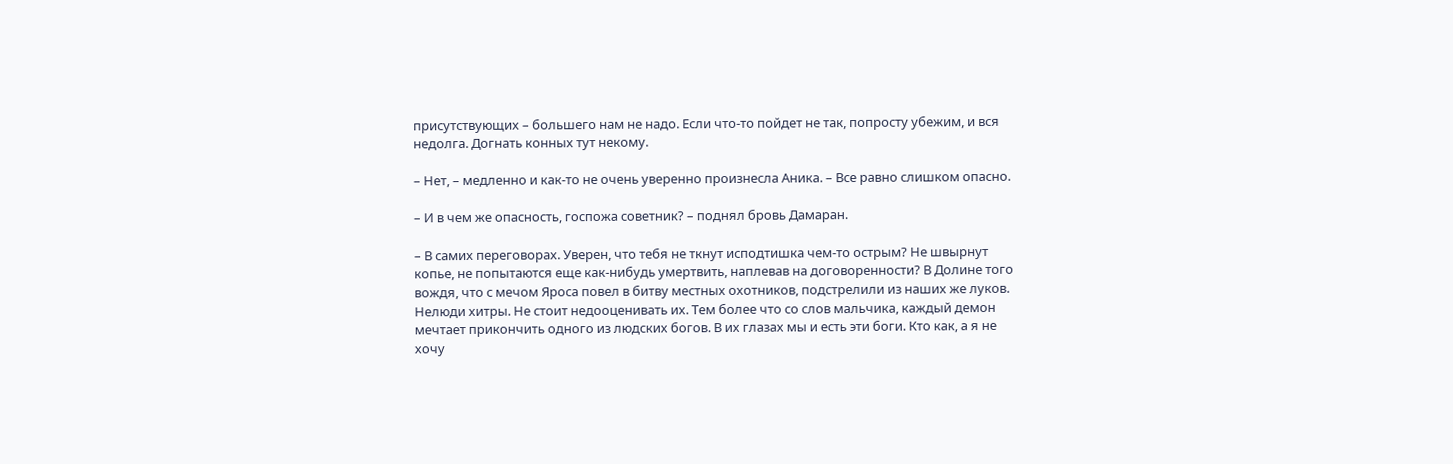присутствующих – большего нам не надо. Если что-то пойдет не так, попросту убежим, и вся недолга. Догнать конных тут некому.

– Нет, – медленно и как-то не очень уверенно произнесла Аника. – Все равно слишком опасно.

– И в чем же опасность, госпожа советник? – поднял бровь Дамаран.

– В самих переговорах. Уверен, что тебя не ткнут исподтишка чем-то острым? Не швырнут копье, не попытаются еще как-нибудь умертвить, наплевав на договоренности? В Долине того вождя, что с мечом Яроса повел в битву местных охотников, подстрелили из наших же луков. Нелюди хитры. Не стоит недооценивать их. Тем более что со слов мальчика, каждый демон мечтает прикончить одного из людских богов. В их глазах мы и есть эти боги. Кто как, а я не хочу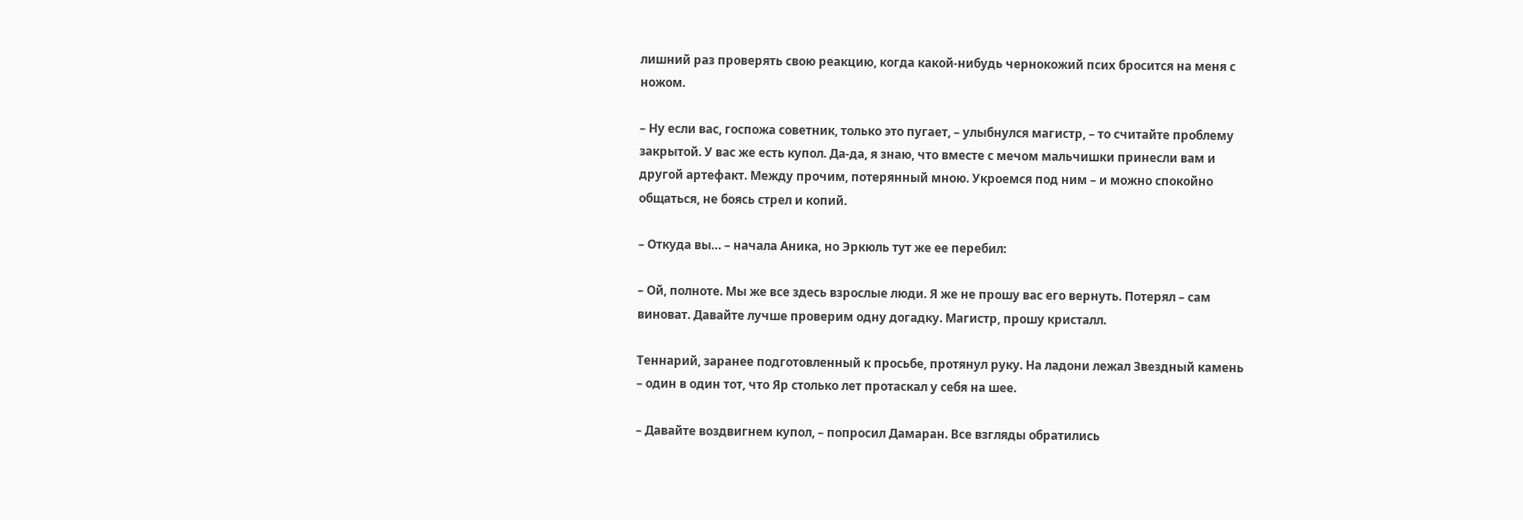лишний раз проверять свою реакцию, когда какой-нибудь чернокожий псих бросится на меня с ножом.

– Ну если вас, госпожа советник, только это пугает, – улыбнулся магистр, – то считайте проблему закрытой. У вас же есть купол. Да-да, я знаю, что вместе с мечом мальчишки принесли вам и другой артефакт. Между прочим, потерянный мною. Укроемся под ним – и можно спокойно общаться, не боясь стрел и копий.

– Откуда вы… – начала Аника, но Эркюль тут же ее перебил:

– Ой, полноте. Мы же все здесь взрослые люди. Я же не прошу вас его вернуть. Потерял – сам виноват. Давайте лучше проверим одну догадку. Магистр, прошу кристалл.

Теннарий, заранее подготовленный к просьбе, протянул руку. На ладони лежал Звездный камень – один в один тот, что Яр столько лет протаскал у себя на шее.

– Давайте воздвигнем купол, – попросил Дамаран. Все взгляды обратились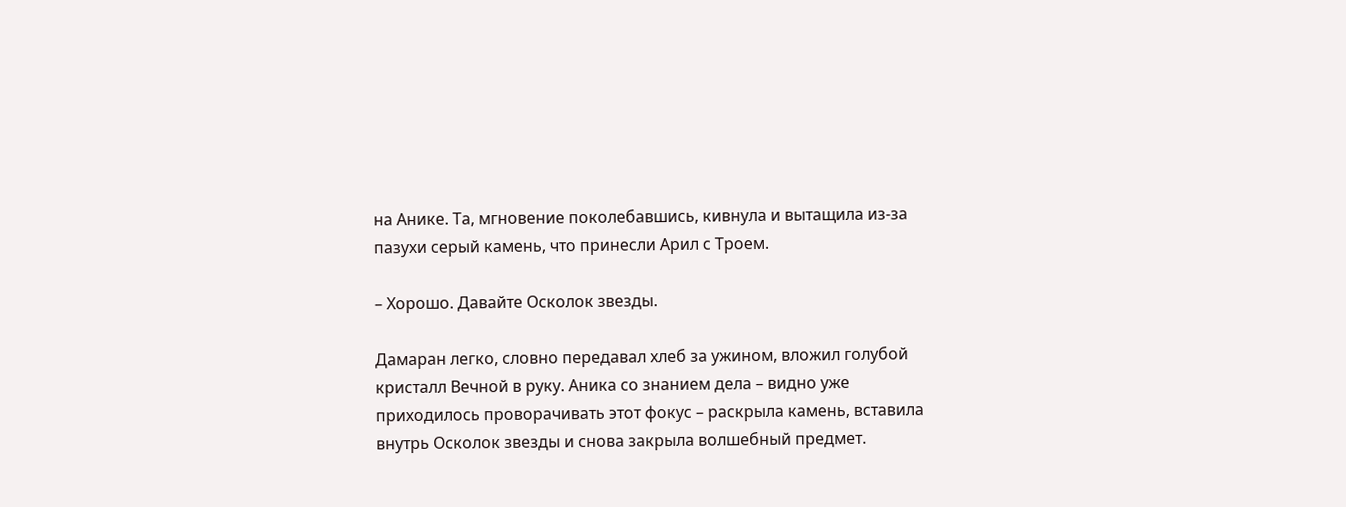на Анике. Та, мгновение поколебавшись, кивнула и вытащила из-за пазухи серый камень, что принесли Арил с Троем.

– Хорошо. Давайте Осколок звезды.

Дамаран легко, словно передавал хлеб за ужином, вложил голубой кристалл Вечной в руку. Аника со знанием дела – видно уже приходилось проворачивать этот фокус – раскрыла камень, вставила внутрь Осколок звезды и снова закрыла волшебный предмет.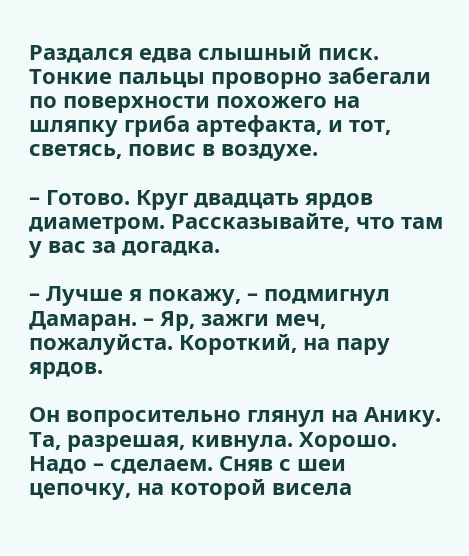Раздался едва слышный писк. Тонкие пальцы проворно забегали по поверхности похожего на шляпку гриба артефакта, и тот, светясь, повис в воздухе.

– Готово. Круг двадцать ярдов диаметром. Рассказывайте, что там у вас за догадка.

– Лучше я покажу, – подмигнул Дамаран. – Яр, зажги меч, пожалуйста. Короткий, на пару ярдов.

Он вопросительно глянул на Анику. Та, разрешая, кивнула. Хорошо. Надо – сделаем. Сняв с шеи цепочку, на которой висела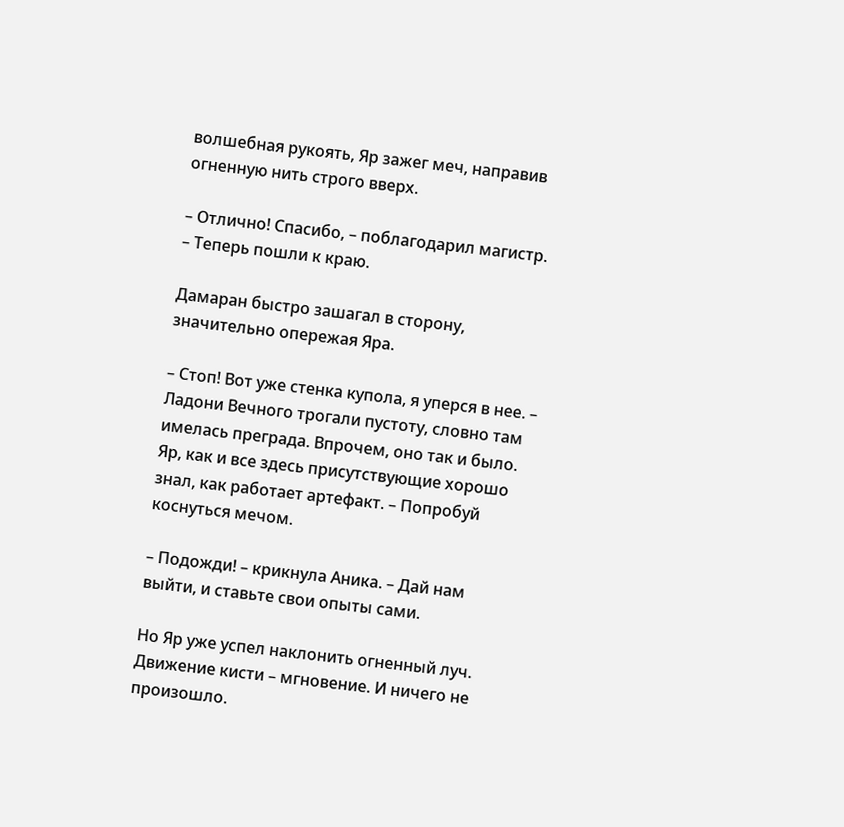волшебная рукоять, Яр зажег меч, направив огненную нить строго вверх.

– Отлично! Спасибо, – поблагодарил магистр. – Теперь пошли к краю.

Дамаран быстро зашагал в сторону, значительно опережая Яра.

– Стоп! Вот уже стенка купола, я уперся в нее. – Ладони Вечного трогали пустоту, словно там имелась преграда. Впрочем, оно так и было. Яр, как и все здесь присутствующие хорошо знал, как работает артефакт. – Попробуй коснуться мечом.

– Подожди! – крикнула Аника. – Дай нам выйти, и ставьте свои опыты сами.

Но Яр уже успел наклонить огненный луч. Движение кисти – мгновение. И ничего не произошло.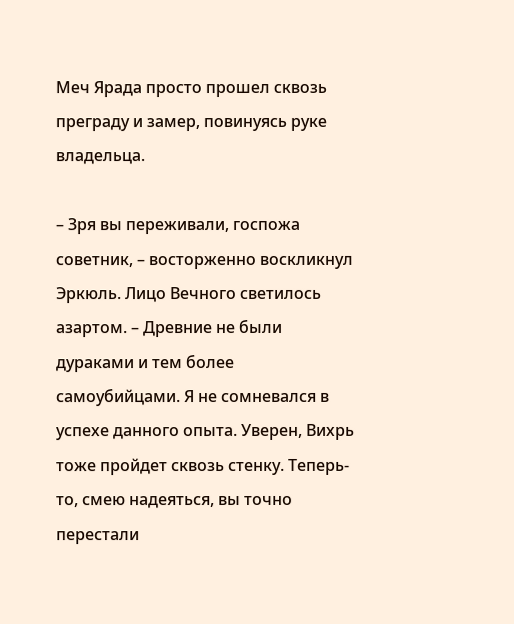Меч Ярада просто прошел сквозь преграду и замер, повинуясь руке владельца.

– Зря вы переживали, госпожа советник, – восторженно воскликнул Эркюль. Лицо Вечного светилось азартом. – Древние не были дураками и тем более самоубийцами. Я не сомневался в успехе данного опыта. Уверен, Вихрь тоже пройдет сквозь стенку. Теперь-то, смею надеяться, вы точно перестали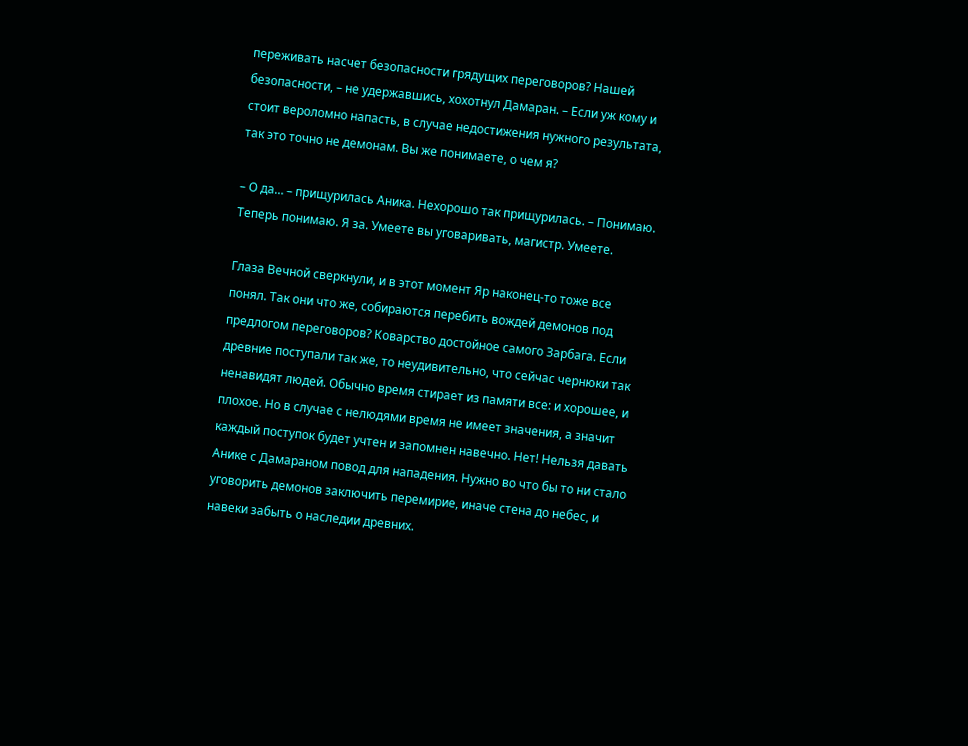переживать насчет безопасности грядущих переговоров? Нашей безопасности, – не удержавшись, хохотнул Дамаран. – Если уж кому и стоит вероломно напасть, в случае недостижения нужного результата, так это точно не демонам. Вы же понимаете, о чем я?

– О да… – прищурилась Аника. Нехорошо так прищурилась. – Понимаю. Теперь понимаю. Я за. Умеете вы уговаривать, магистр. Умеете.

Глаза Вечной сверкнули, и в этот момент Яр наконец-то тоже все понял. Так они что же, собираются перебить вождей демонов под предлогом переговоров? Коварство достойное самого Зарбага. Если древние поступали так же, то неудивительно, что сейчас чернюки так ненавидят людей. Обычно время стирает из памяти все: и хорошее, и плохое. Но в случае с нелюдями время не имеет значения, а значит каждый поступок будет учтен и запомнен навечно. Нет! Нельзя давать Анике с Дамараном повод для нападения. Нужно во что бы то ни стало уговорить демонов заключить перемирие, иначе стена до небес, и навеки забыть о наследии древних.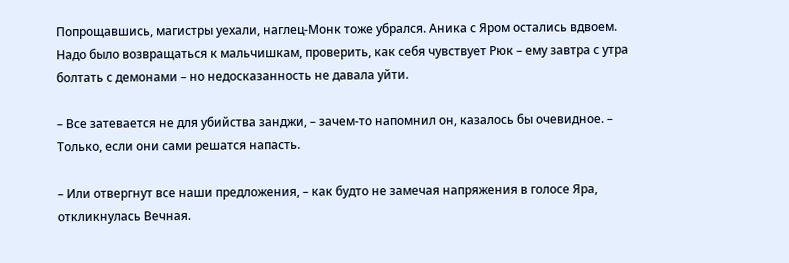Попрощавшись, магистры уехали, наглец-Монк тоже убрался. Аника с Яром остались вдвоем. Надо было возвращаться к мальчишкам, проверить, как себя чувствует Рюк – ему завтра с утра болтать с демонами – но недосказанность не давала уйти.

– Все затевается не для убийства занджи, – зачем-то напомнил он, казалось бы очевидное. – Только, если они сами решатся напасть.

– Или отвергнут все наши предложения, – как будто не замечая напряжения в голосе Яра, откликнулась Вечная.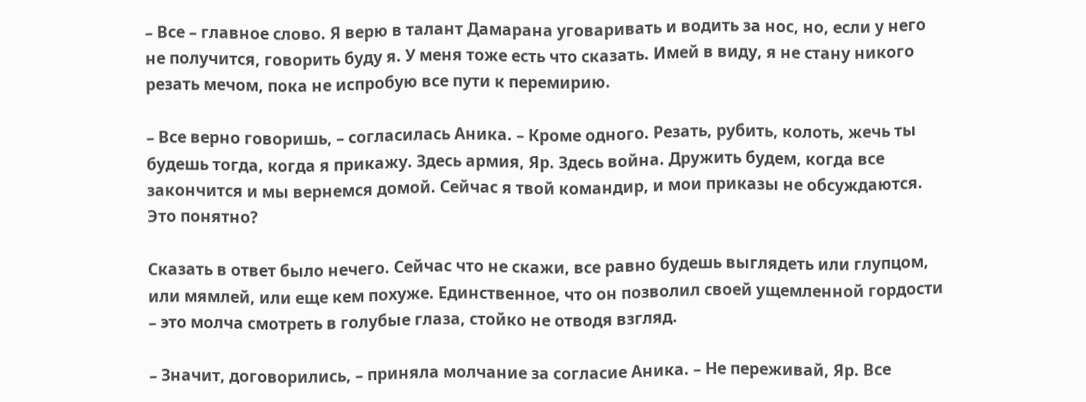– Все – главное слово. Я верю в талант Дамарана уговаривать и водить за нос, но, если у него не получится, говорить буду я. У меня тоже есть что сказать. Имей в виду, я не стану никого резать мечом, пока не испробую все пути к перемирию.

– Все верно говоришь, – согласилась Аника. – Кроме одного. Резать, рубить, колоть, жечь ты будешь тогда, когда я прикажу. Здесь армия, Яр. Здесь война. Дружить будем, когда все закончится и мы вернемся домой. Сейчас я твой командир, и мои приказы не обсуждаются. Это понятно?

Сказать в ответ было нечего. Сейчас что не скажи, все равно будешь выглядеть или глупцом, или мямлей, или еще кем похуже. Единственное, что он позволил своей ущемленной гордости – это молча смотреть в голубые глаза, стойко не отводя взгляд.

– Значит, договорились, – приняла молчание за согласие Аника. – Не переживай, Яр. Все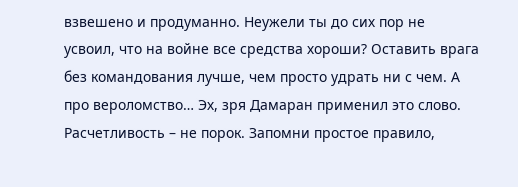взвешено и продуманно. Неужели ты до сих пор не усвоил, что на войне все средства хороши? Оставить врага без командования лучше, чем просто удрать ни с чем. А про вероломство… Эх, зря Дамаран применил это слово. Расчетливость – не порок. Запомни простое правило,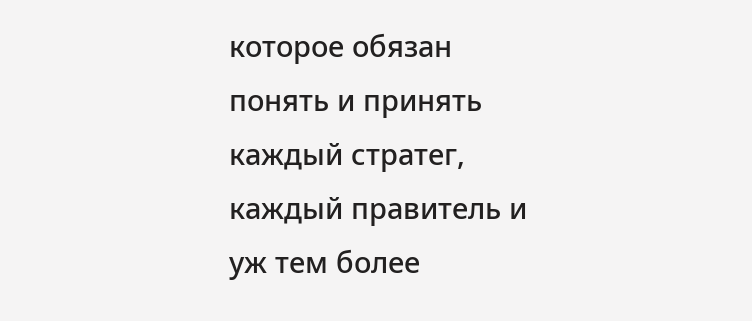которое обязан понять и принять каждый стратег, каждый правитель и уж тем более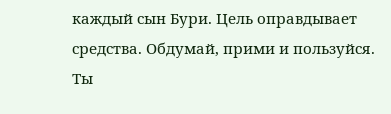каждый сын Бури. Цель оправдывает средства. Обдумай, прими и пользуйся. Ты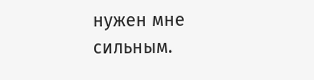нужен мне сильным.